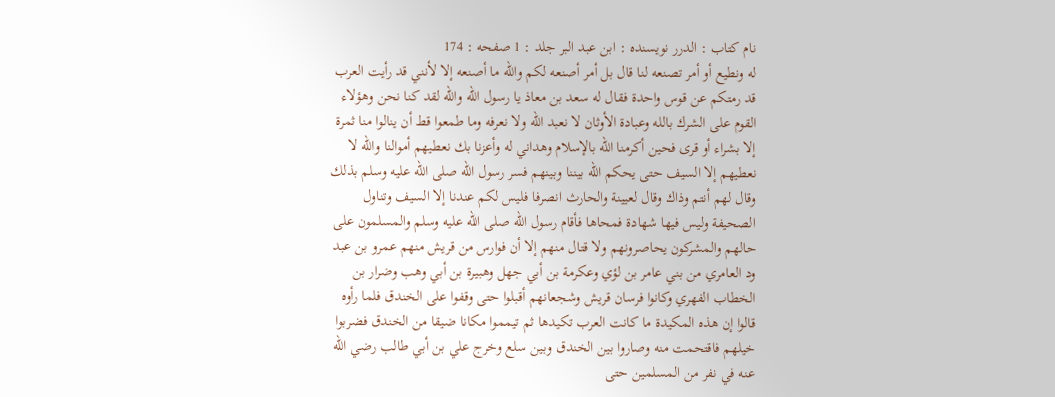نام کتاب : الدرر نویسنده : ابن عبد البر جلد : 1 صفحه : 174
له ونطيع أو أمر تصنعه لنا قال بل أمر أصنعه لكم والله ما أصنعه إلا لأنني قد رأيت العرب قد رمتكم عن قوس واحدة فقال له سعد بن معاذ يا رسول الله والله لقد كنا نحن وهؤلاء القوم على الشرك بالله وعبادة الأوثان لا نعبد الله ولا نعرفه وما طمعوا قط أن ينالوا منا ثمرة إلا بشراء أو قرى فحين أكرمنا الله بالإسلام وهداني له وأعزنا بك نعطيهم أموالنا والله لا نعطيهم إلا السيف حتى يحكم الله بيننا وبينهم فسر رسول الله صلى الله عليه وسلم بذلك وقال لهم أنتم وذاك وقال لعيينة والحارث انصرفا فليس لكم عندنا إلا السيف وتناول الصحيفة وليس فيها شهادة فمحاها فأقام رسول الله صلى الله عليه وسلم والمسلمون على حالهم والمشركون يحاصرونهم ولا قتال منهم إلا أن فوارس من قريش منهم عمرو بن عبد ود العامري من بني عامر بن لؤي وعكرمة بن أبي جهل وهبيرة بن أبي وهب وضرار بن الخطاب الفهري وكانوا فرسان قريش وشجعانهم أقبلوا حتى وقفوا على الخندق فلما رأوه قالوا إن هذه المكيدة ما كانت العرب تكيدها ثم تيمموا مكانا ضيقا من الخندق فضربوا خيلهم فاقتحمت منه وصاروا بين الخندق وبين سلع وخرج علي بن أبي طالب رضي الله عنه في نفر من المسلمين حتى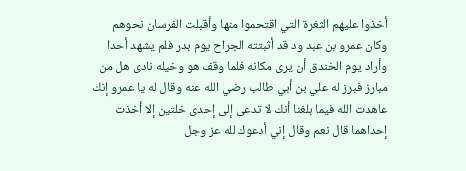أخذوا عليهم الثغرة التي اقتحموا منها وأقبلت الفرسان نحوهم وكان عمرو بن عبد ود قد أثبتته الجراح يوم بدر فلم يشهد أحدا وأراد يوم الخندق أن يرى مكانه فلما وقف هو وخيله نادى هل من مبارز فبرز له علي بن أبي طالب رضي الله عنه وقال له يا عمرو إنك عاهدت الله فيما بلغنا أنك لا تدعى إلى إحدى خلتين إلا أخذت إحداهما قال نعم وقال إني أدعوك لله عز وجل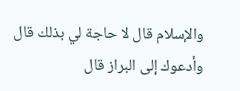والإسلام قال لا حاجة لي بذلك قال وأدعوك إلى البراز قال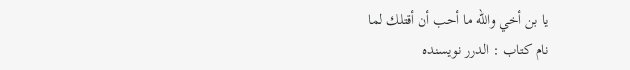يا بن أخي والله ما أحب أن أقتلك لما
نام کتاب : الدرر نویسنده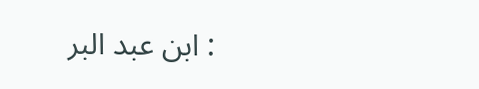: ابن عبد البر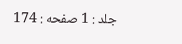جلد : 1 صفحه : 174